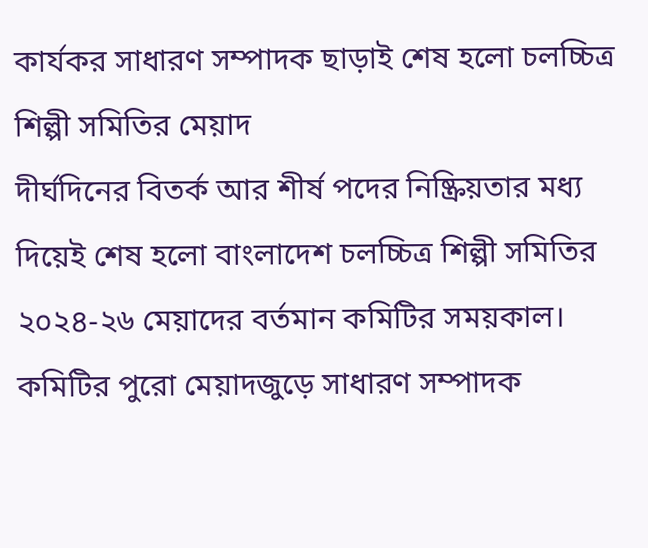কার্যকর সাধারণ সম্পাদক ছাড়াই শেষ হলো চলচ্চিত্র শিল্পী সমিতির মেয়াদ
দীর্ঘদিনের বিতর্ক আর শীর্ষ পদের নিষ্ক্রিয়তার মধ্য দিয়েই শেষ হলো বাংলাদেশ চলচ্চিত্র শিল্পী সমিতির ২০২৪-২৬ মেয়াদের বর্তমান কমিটির সময়কাল। কমিটির পুরো মেয়াদজুড়ে সাধারণ সম্পাদক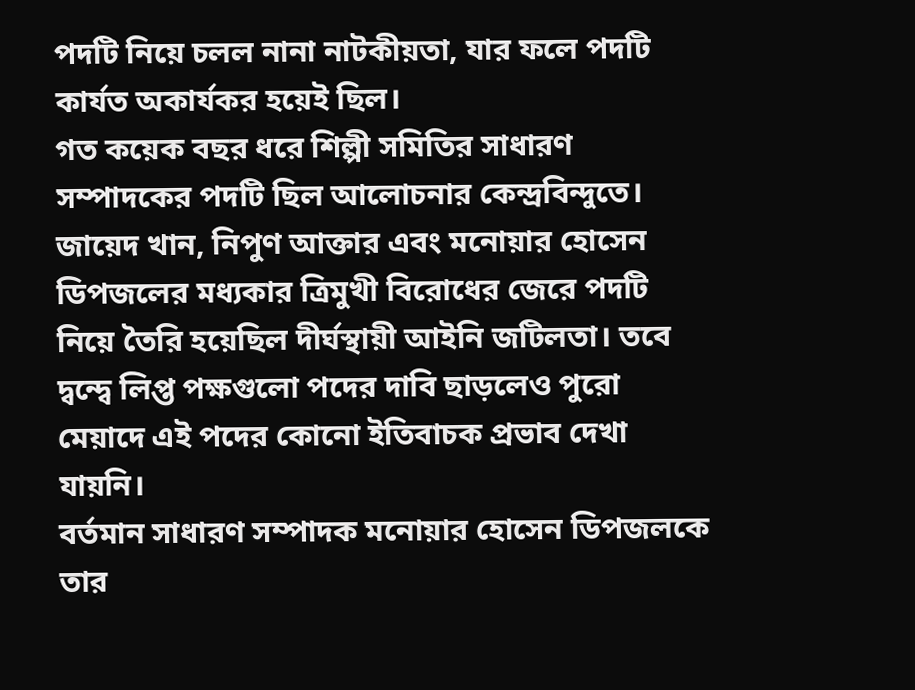পদটি নিয়ে চলল নানা নাটকীয়তা, যার ফলে পদটি কার্যত অকার্যকর হয়েই ছিল।
গত কয়েক বছর ধরে শিল্পী সমিতির সাধারণ সম্পাদকের পদটি ছিল আলোচনার কেন্দ্রবিন্দুতে। জায়েদ খান, নিপুণ আক্তার এবং মনোয়ার হোসেন ডিপজলের মধ্যকার ত্রিমুখী বিরোধের জেরে পদটি নিয়ে তৈরি হয়েছিল দীর্ঘস্থায়ী আইনি জটিলতা। তবে দ্বন্দ্বে লিপ্ত পক্ষগুলো পদের দাবি ছাড়লেও পুরো মেয়াদে এই পদের কোনো ইতিবাচক প্রভাব দেখা যায়নি।
বর্তমান সাধারণ সম্পাদক মনোয়ার হোসেন ডিপজলকে তার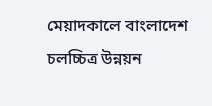মেয়াদকালে বাংলাদেশ চলচ্চিত্র উন্নয়ন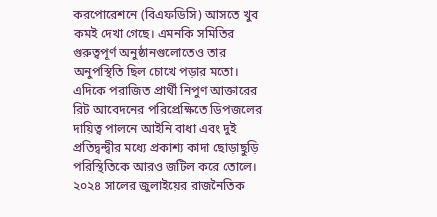করপোরেশনে (বিএফডিসি) আসতে খুব কমই দেখা গেছে। এমনকি সমিতির গুরুত্বপূর্ণ অনুষ্ঠানগুলোতেও তার অনুপস্থিতি ছিল চোখে পড়ার মতো। এদিকে পরাজিত প্রার্থী নিপুণ আক্তারের রিট আবেদনের পরিপ্রেক্ষিতে ডিপজলের দায়িত্ব পালনে আইনি বাধা এবং দুই প্রতিদ্বন্দ্বীর মধ্যে প্রকাশ্য কাদা ছোড়াছুড়ি পরিস্থিতিকে আরও জটিল করে তোলে।
২০২৪ সালের জুলাইয়ের রাজনৈতিক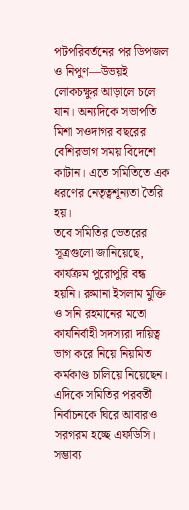পটপরিবর্তনের পর ডিপজল ও নিপুণ—উভয়ই লোকচক্ষুর আড়ালে চলে যান। অন্যদিকে সভাপতি মিশা সওদাগর বছরের বেশিরভাগ সময় বিদেশে কাটান। এতে সমিতিতে এক ধরণের নেতৃত্বশূন্যতা তৈরি হয়।
তবে সমিতির ভেতরের সূত্রগুলো জানিয়েছে, কার্যক্রম পুরোপুরি বন্ধ হয়নি। রুমানা ইসলাম মুক্তি ও সনি রহমানের মতো কার্যনির্বাহী সদস্যরা দায়িত্ব ভাগ করে নিয়ে নিয়মিত কর্মকাণ্ড চালিয়ে নিয়েছেন।
এদিকে সমিতির পরবর্তী নির্বাচনকে ঘিরে আবারও সরগরম হচ্ছে এফডিসি। সম্ভাব্য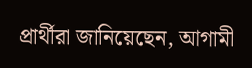প্রার্থীরা জানিয়েছেন, আগামী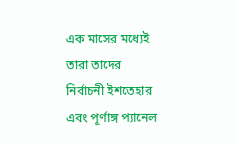এক মাসের মধ্যেই তারা তাদের নির্বাচনী ইশতেহার এবং পূর্ণাঙ্গ প্যানেল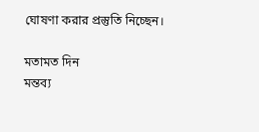ঘোষণা করার প্রস্তুতি নিচ্ছেন।

মতামত দিন
মন্তব্য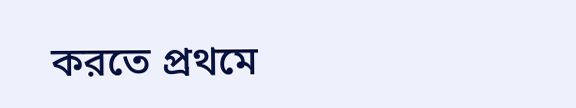করতে প্রথমে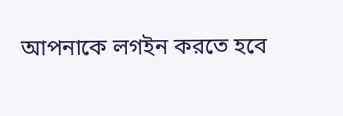আপনাকে লগইন করতে হবে